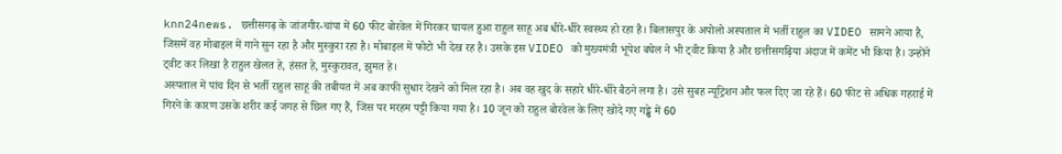knn24news. छत्तीसगढ़ के जांजगीर-चांपा में 60 फीट बोरवेल में गिरकर घायल हुआ राहुल साहू अब धीरे-धीरे स्वस्थ्य हो रहा है। बिलासपुर के अपोलो अस्पताल में भर्ती राहुल का VIDEO सामने आया है, जिसमें वह मोबाइल में गाने सुन रहा है और मुस्कुरा रहा है। मोबाइल में फोटो भी देख रह है। उसके इस VIDEO को मुख्यमंत्री भूपेश बघेल ने भी ट्वीट किया है और छत्तीसगढ़िया अंदाज में कमेंट भी किया है। उन्होंने ट्वीट कर लिखा है राहुल खेलत हे, हंसत हे, मुस्कुरावत, झुमत हे।
अस्पताल में पांच दिन से भर्ती राहुल साहू की तबीयत में अब काफी सुधार देखने को मिल रहा है। अब वह खुद के सहारे धीरे-धीरे बैठने लगा है। उसे सुबह न्यूट्रिशन और फल दिए जा रहे हैं। 60 फीट से अधिक गहराई में गिरने के कारण उसके शरीर कई जगह से छिल गए हैं, जिस पर मरहम पट्टी किया गया है। 10 जून को राहुल बोरवेल के लिए खोदे गए गड्ढे में 60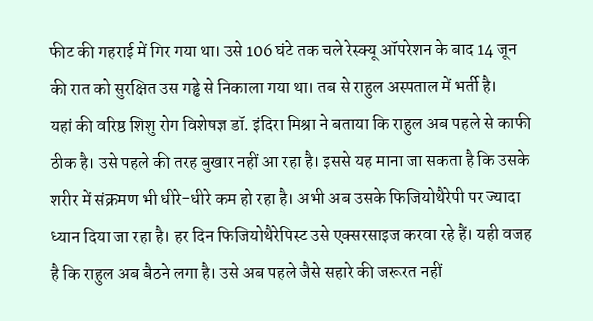फीट की गहराई में गिर गया था। उसे 106 घंटे तक चले रेस्क्यू ऑपरेशन के बाद 14 जून की रात को सुरक्षित उस गड्ढे से निकाला गया था। तब से राहुल अस्पताल में भर्ती है।
यहां की वरिष्ठ शिशु रोग विशेषज्ञ डॉ. इंदिरा मिश्रा ने बताया कि राहुल अब पहले से काफी ठीक है। उसे पहले की तरह बुखार नहीं आ रहा है। इससे यह माना जा सकता है कि उसके शरीर में संक्रमण भी धीरे-धीरे कम हो रहा है। अभी अब उसके फिजियोथैरेपी पर ज्यादा ध्यान दिया जा रहा है। हर दिन फिजियोथैरेपिस्ट उसे एक्सरसाइज करवा रहे हैं। यही वजह है कि राहुल अब बैठने लगा है। उसे अब पहले जैसे सहारे की जरूरत नहीं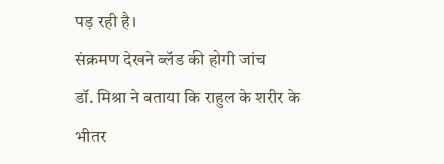पड़ रही है।
संक्रमण देखने ब्लॅड की होगी जांच
डॉ. मिश्रा ने बताया कि राहुल के शरीर के भीतर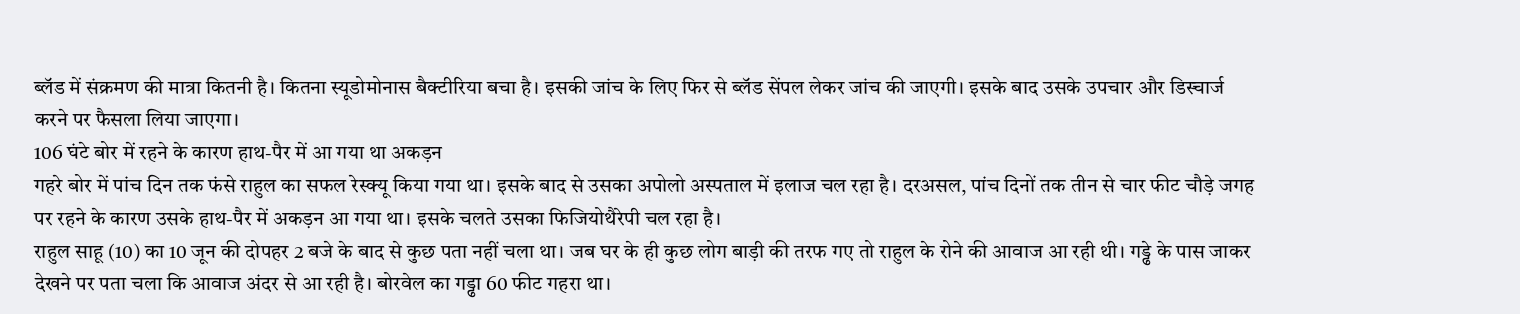ब्लॅड में संक्रमण की मात्रा कितनी है। कितना स्यूडोमोनास बैक्टीरिया बचा है। इसकी जांच के लिए फिर से ब्लॅड सेंपल लेकर जांच की जाएगी। इसके बाद उसके उपचार और डिस्चार्ज करने पर फैसला लिया जाएगा।
106 घंटे बोर में रहने के कारण हाथ-पैर में आ गया था अकड़न
गहरे बोर में पांच दिन तक फंसे राहुल का सफल रेस्क्यू किया गया था। इसके बाद से उसका अपोलो अस्पताल में इलाज चल रहा है। दरअसल, पांच दिनों तक तीन से चार फीट चौड़े जगह पर रहने के कारण उसके हाथ-पैर में अकड़न आ गया था। इसके चलते उसका फिजियोथैरेपी चल रहा है।
राहुल साहू (10) का 10 जून की दोपहर 2 बजे के बाद से कुछ पता नहीं चला था। जब घर के ही कुछ लोग बाड़ी की तरफ गए तो राहुल के रोने की आवाज आ रही थी। गड्ढे के पास जाकर देखने पर पता चला कि आवाज अंदर से आ रही है। बोरवेल का गड्ढा 60 फीट गहरा था।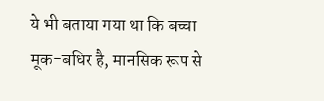ये भी बताया गया था कि बच्चा मूक-बधिर है, मानसिक रूप से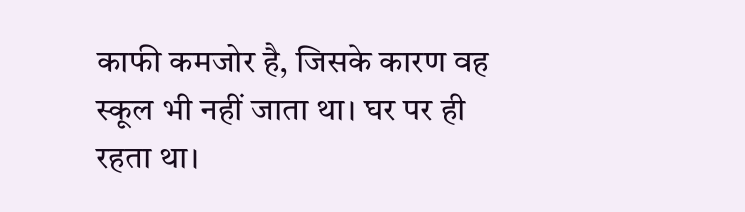काफी कमजोर है, जिसके कारण वह स्कूल भी नहीं जाता था। घर पर ही रहता था।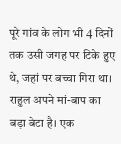पूरे गांव के लोग भी 4 दिनों तक उसी जगह पर टिके हुए थे, जहां पर बच्चा गिरा था। राहुल अपने मां-बाप का बड़ा बेटा है। एक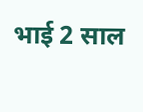भाई 2 साल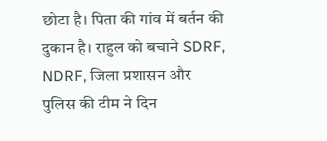छोटा है। पिता की गांव में बर्तन की दुकान है। राहुल को बचाने SDRF, NDRF, जिला प्रशासन और पुलिस की टीम ने दिन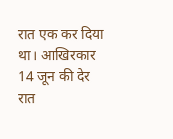रात एक कर दिया था। आखिरकार 14 जून की देर रात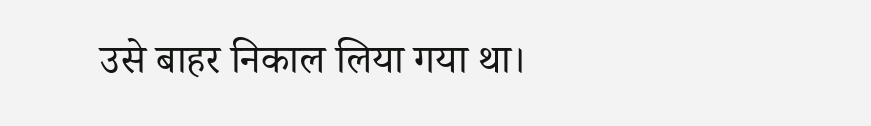उसे बाहर निकाल लिया गया था।